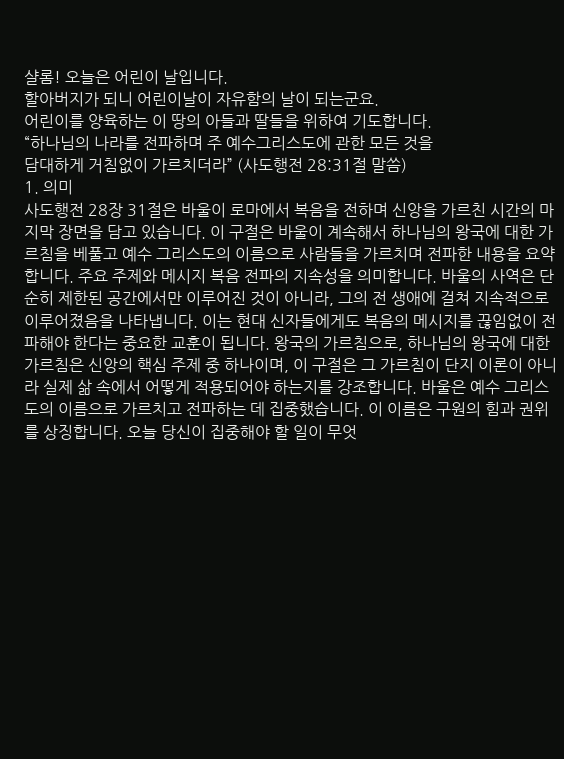샬롬! 오늘은 어린이 날입니다.
할아버지가 되니 어린이날이 자유함의 날이 되는군요.
어린이를 양육하는 이 땅의 아들과 딸들을 위하여 기도합니다.
“하나님의 나라를 전파하며 주 예수그리스도에 관한 모든 것을
담대하게 거침없이 가르치더라” (사도행전 28:31절 말씀)
1. 의미
사도행전 28장 31절은 바울이 로마에서 복음을 전하며 신앙을 가르친 시간의 마지막 장면을 담고 있습니다. 이 구절은 바울이 계속해서 하나님의 왕국에 대한 가르침을 베풀고 예수 그리스도의 이름으로 사람들을 가르치며 전파한 내용을 요약합니다. 주요 주제와 메시지 복음 전파의 지속성을 의미합니다. 바울의 사역은 단순히 제한된 공간에서만 이루어진 것이 아니라, 그의 전 생애에 걸쳐 지속적으로 이루어졌음을 나타냅니다. 이는 현대 신자들에게도 복음의 메시지를 끊임없이 전파해야 한다는 중요한 교훈이 됩니다. 왕국의 가르침으로, 하나님의 왕국에 대한 가르침은 신앙의 핵심 주제 중 하나이며, 이 구절은 그 가르침이 단지 이론이 아니라 실제 삶 속에서 어떻게 적용되어야 하는지를 강조합니다. 바울은 예수 그리스도의 이름으로 가르치고 전파하는 데 집중했습니다. 이 이름은 구원의 힘과 권위를 상징합니다. 오늘 당신이 집중해야 할 일이 무엇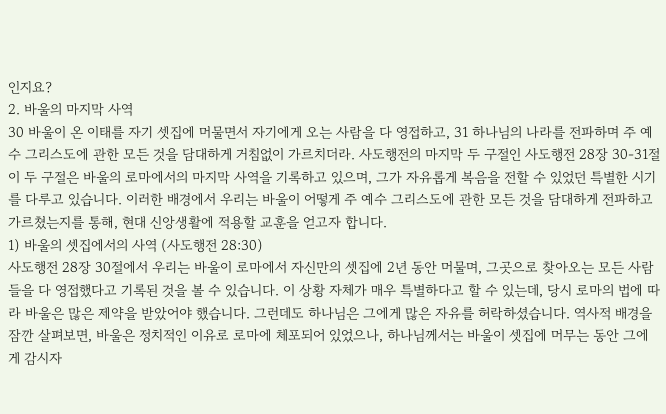인지요?
2. 바울의 마지막 사역
30 바울이 온 이태를 자기 셋집에 머물면서 자기에게 오는 사람을 다 영접하고, 31 하나님의 나라를 전파하며 주 예수 그리스도에 관한 모든 것을 담대하게 거침없이 가르치더라. 사도행전의 마지막 두 구절인 사도행전 28장 30-31절 이 두 구절은 바울의 로마에서의 마지막 사역을 기록하고 있으며, 그가 자유롭게 복음을 전할 수 있었던 특별한 시기를 다루고 있습니다. 이러한 배경에서 우리는 바울이 어떻게 주 예수 그리스도에 관한 모든 것을 담대하게 전파하고 가르쳤는지를 통해, 현대 신앙생활에 적용할 교훈을 얻고자 합니다.
1) 바울의 셋집에서의 사역 (사도행전 28:30)
사도행전 28장 30절에서 우리는 바울이 로마에서 자신만의 셋집에 2년 동안 머물며, 그곳으로 찾아오는 모든 사람들을 다 영접했다고 기록된 것을 볼 수 있습니다. 이 상황 자체가 매우 특별하다고 할 수 있는데, 당시 로마의 법에 따라 바울은 많은 제약을 받았어야 했습니다. 그런데도 하나님은 그에게 많은 자유를 허락하셨습니다. 역사적 배경을 잠깐 살펴보면, 바울은 정치적인 이유로 로마에 체포되어 있었으나, 하나님께서는 바울이 셋집에 머무는 동안 그에게 감시자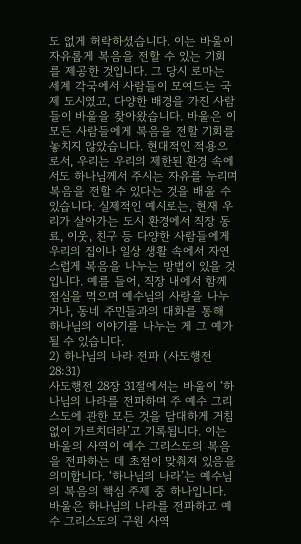도 없게 허락하셨습니다. 이는 바울이 자유롭게 복음을 전할 수 있는 기회를 제공한 것입니다. 그 당시 로마는 세계 각국에서 사람들이 모여드는 국제 도시였고, 다양한 배경을 가진 사람들이 바울을 찾아왔습니다. 바울은 이 모든 사람들에게 복음을 전할 기회를 놓치지 않았습니다. 현대적인 적용으로서, 우리는 우리의 제한된 환경 속에서도 하나님께서 주시는 자유를 누리며 복음을 전할 수 있다는 것을 배울 수 있습니다. 실제적인 예시로는, 현재 우리가 살아가는 도시 환경에서 직장 동료, 이웃, 친구 등 다양한 사람들에게 우리의 집이나 일상 생활 속에서 자연스럽게 복음을 나누는 방법이 있을 것입니다. 예를 들어, 직장 내에서 함께 점심을 먹으며 예수님의 사랑을 나누거나, 동네 주민들과의 대화를 통해 하나님의 이야기를 나누는 게 그 예가 될 수 있습니다.
2) 하나님의 나라 전파 (사도행전 28:31)
사도행전 28장 31절에서는 바울이 ‘하나님의 나라를 전파하며 주 예수 그리스도에 관한 모든 것을 담대하게 거침없이 가르치더라’고 기록됩니다. 이는 바울의 사역이 예수 그리스도의 복음을 전파하는 데 초점이 맞춰져 있음을 의미합니다. ‘하나님의 나라’는 예수님의 복음의 핵심 주제 중 하나입니다. 바울은 하나님의 나라를 전파하고 예수 그리스도의 구원 사역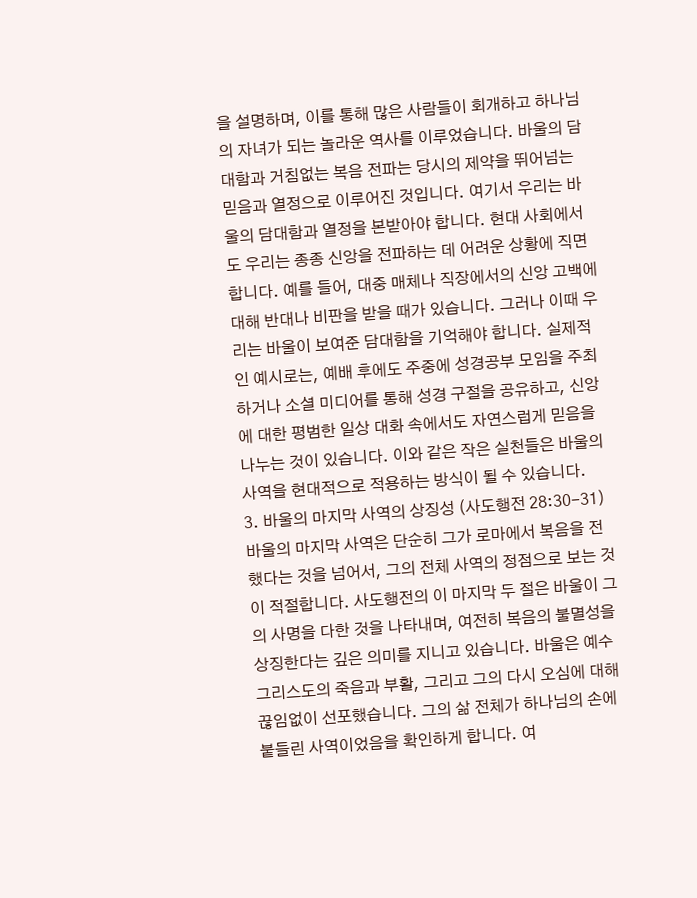을 설명하며, 이를 통해 많은 사람들이 회개하고 하나님의 자녀가 되는 놀라운 역사를 이루었습니다. 바울의 담대함과 거침없는 복음 전파는 당시의 제약을 뛰어넘는 믿음과 열정으로 이루어진 것입니다. 여기서 우리는 바울의 담대함과 열정을 본받아야 합니다. 현대 사회에서도 우리는 종종 신앙을 전파하는 데 어려운 상황에 직면합니다. 예를 들어, 대중 매체나 직장에서의 신앙 고백에 대해 반대나 비판을 받을 때가 있습니다. 그러나 이때 우리는 바울이 보여준 담대함을 기억해야 합니다. 실제적인 예시로는, 예배 후에도 주중에 성경공부 모임을 주최하거나 소셜 미디어를 통해 성경 구절을 공유하고, 신앙에 대한 평범한 일상 대화 속에서도 자연스럽게 믿음을 나누는 것이 있습니다. 이와 같은 작은 실천들은 바울의 사역을 현대적으로 적용하는 방식이 될 수 있습니다.
3. 바울의 마지막 사역의 상징성 (사도행전 28:30-31)
바울의 마지막 사역은 단순히 그가 로마에서 복음을 전했다는 것을 넘어서, 그의 전체 사역의 정점으로 보는 것이 적절합니다. 사도행전의 이 마지막 두 절은 바울이 그의 사명을 다한 것을 나타내며, 여전히 복음의 불멸성을 상징한다는 깊은 의미를 지니고 있습니다. 바울은 예수 그리스도의 죽음과 부활, 그리고 그의 다시 오심에 대해 끊임없이 선포했습니다. 그의 삶 전체가 하나님의 손에 붙들린 사역이었음을 확인하게 합니다. 여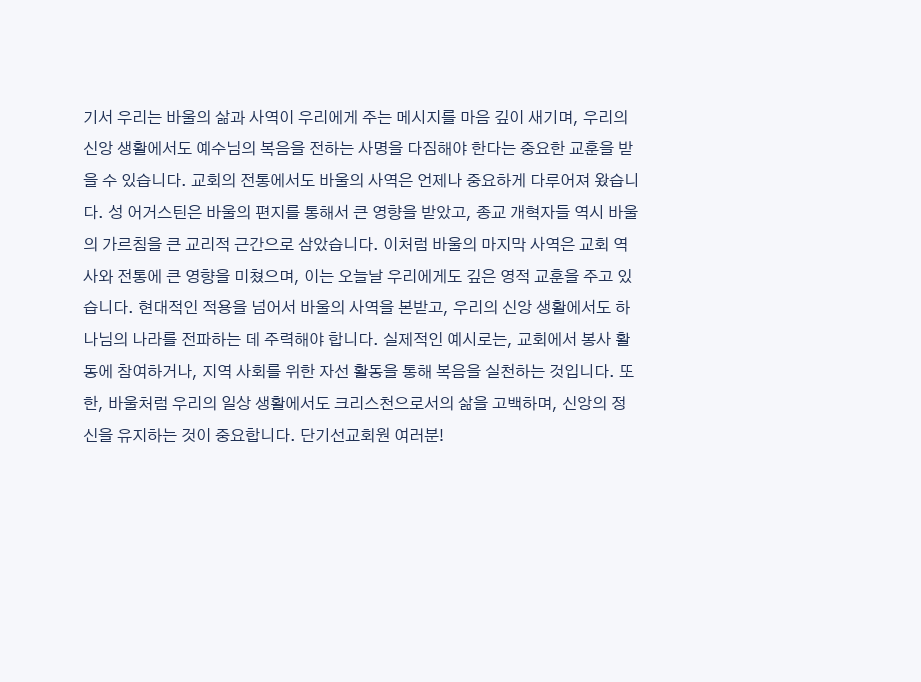기서 우리는 바울의 삶과 사역이 우리에게 주는 메시지를 마음 깊이 새기며, 우리의 신앙 생활에서도 예수님의 복음을 전하는 사명을 다짐해야 한다는 중요한 교훈을 받을 수 있습니다. 교회의 전통에서도 바울의 사역은 언제나 중요하게 다루어져 왔습니다. 성 어거스틴은 바울의 편지를 통해서 큰 영향을 받았고, 종교 개혁자들 역시 바울의 가르침을 큰 교리적 근간으로 삼았습니다. 이처럼 바울의 마지막 사역은 교회 역사와 전통에 큰 영향을 미쳤으며, 이는 오늘날 우리에게도 깊은 영적 교훈을 주고 있습니다. 현대적인 적용을 넘어서 바울의 사역을 본받고, 우리의 신앙 생활에서도 하나님의 나라를 전파하는 데 주력해야 합니다. 실제적인 예시로는, 교회에서 봉사 활동에 참여하거나, 지역 사회를 위한 자선 활동을 통해 복음을 실천하는 것입니다. 또한, 바울처럼 우리의 일상 생활에서도 크리스천으로서의 삶을 고백하며, 신앙의 정신을 유지하는 것이 중요합니다. 단기선교회원 여러분!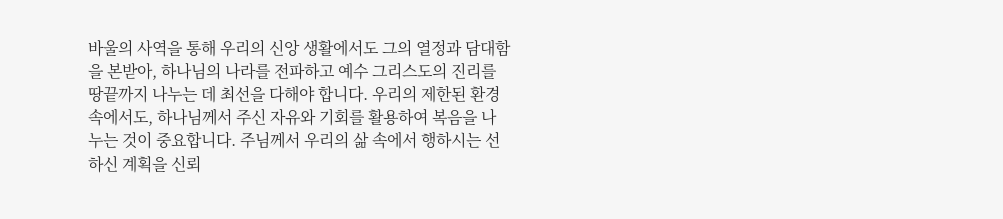바울의 사역을 통해 우리의 신앙 생활에서도 그의 열정과 담대함을 본받아, 하나님의 나라를 전파하고 예수 그리스도의 진리를 땅끝까지 나누는 데 최선을 다해야 합니다. 우리의 제한된 환경 속에서도, 하나님께서 주신 자유와 기회를 활용하여 복음을 나누는 것이 중요합니다. 주님께서 우리의 삶 속에서 행하시는 선하신 계획을 신뢰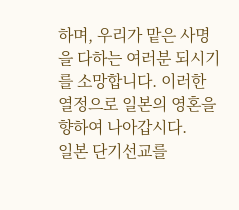하며, 우리가 맡은 사명을 다하는 여러분 되시기를 소망합니다. 이러한 열정으로 일본의 영혼을 향하여 나아갑시다.
일본 단기선교를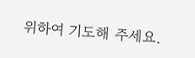위하여 기도해 주세요.